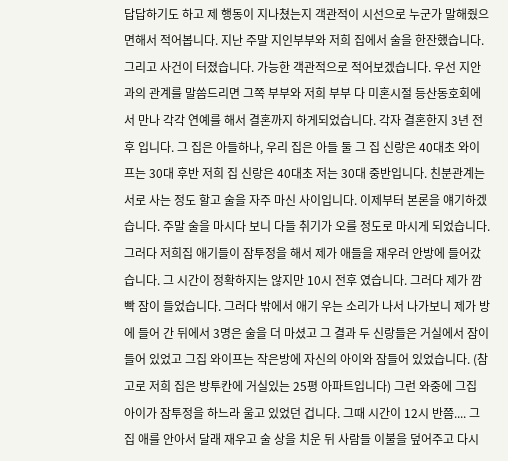답답하기도 하고 제 행동이 지나쳤는지 객관적이 시선으로 누군가 말해줬으면해서 적어봅니다. 지난 주말 지인부부와 저희 집에서 술을 한잔했습니다. 그리고 사건이 터졌습니다. 가능한 객관적으로 적어보겠습니다. 우선 지안과의 관계를 말씀드리면 그쪽 부부와 저희 부부 다 미혼시절 등산동호회에서 만나 각각 연예를 해서 결혼까지 하게되었습니다. 각자 결혼한지 3년 전 후 입니다. 그 집은 아들하나, 우리 집은 아들 둘 그 집 신랑은 40대초 와이프는 30대 후반 저희 집 신랑은 40대초 저는 30대 중반입니다. 친분관계는 서로 사는 정도 할고 술을 자주 마신 사이입니다. 이제부터 본론을 얘기하겠습니다. 주말 술을 마시다 보니 다들 취기가 오를 정도로 마시게 되었습니다. 그러다 저희집 애기들이 잠투정을 해서 제가 애들을 재우러 안방에 들어갔습니다. 그 시간이 정확하지는 않지만 10시 전후 였습니다. 그러다 제가 깜빡 잠이 들었습니다. 그러다 밖에서 애기 우는 소리가 나서 나가보니 제가 방에 들어 간 뒤에서 3명은 술을 더 마셨고 그 결과 두 신랑들은 거실에서 잠이 들어 있었고 그집 와이프는 작은방에 자신의 아이와 잠들어 있었습니다. (참고로 저희 집은 방투칸에 거실있는 25평 아파트입니다) 그런 와중에 그집 아이가 잠투정을 하느라 울고 있었던 겁니다. 그때 시간이 12시 반쯤.... 그집 애를 안아서 달래 재우고 술 상을 치운 뒤 사람들 이불을 덮어주고 다시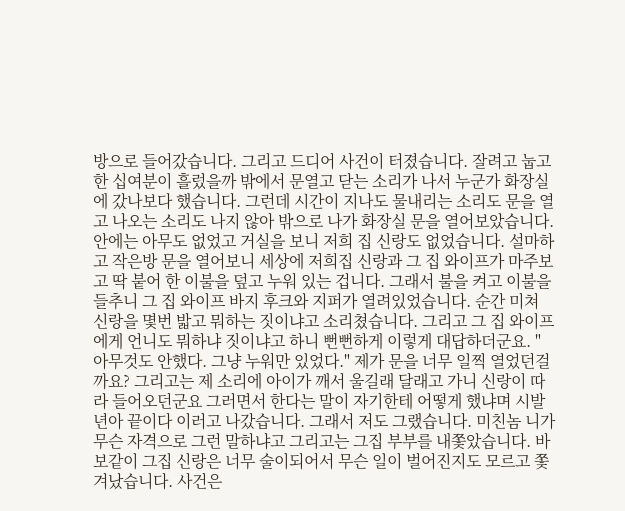방으로 들어갔습니다. 그리고 드디어 사건이 터졌습니다. 잘려고 눕고 한 십여분이 흘렀을까 밖에서 문열고 닫는 소리가 나서 누군가 화장실에 갔나보다 했습니다. 그런데 시간이 지나도 물내리는 소리도 문을 열고 나오는 소리도 나지 않아 밖으로 나가 화장실 문을 열어보았습니다. 안에는 아무도 없었고 거실을 보니 저희 집 신랑도 없었습니다. 설마하고 작은방 문을 열어보니 세상에 저희집 신랑과 그 집 와이프가 마주보고 딱 붙어 한 이불을 덮고 누워 있는 겁니다. 그래서 불을 켜고 이불을 들추니 그 집 와이프 바지 후크와 지퍼가 열려있었습니다. 순간 미쳐 신랑을 몇번 밟고 뭐하는 짓이냐고 소리쳤습니다. 그리고 그 집 와이프에게 언니도 뭐하냐 짓이냐고 하니 뻔뻔하게 이렇게 대답하더군요. "아무것도 안했다. 그냥 누워만 있었다." 제가 문을 너무 일찍 열었던걸까요? 그리고는 제 소리에 아이가 깨서 울길래 달래고 가니 신랑이 따라 들어오던군요 그러면서 한다는 말이 자기한테 어떻게 했냐며 시발년아 끝이다 이러고 나갔습니다. 그래서 저도 그랬습니다. 미친놈 니가 무슨 자격으로 그런 말하냐고 그리고는 그집 부부를 내쫓았습니다. 바보같이 그집 신랑은 너무 술이되어서 무슨 일이 벌어진지도 모르고 쫓겨났습니다. 사건은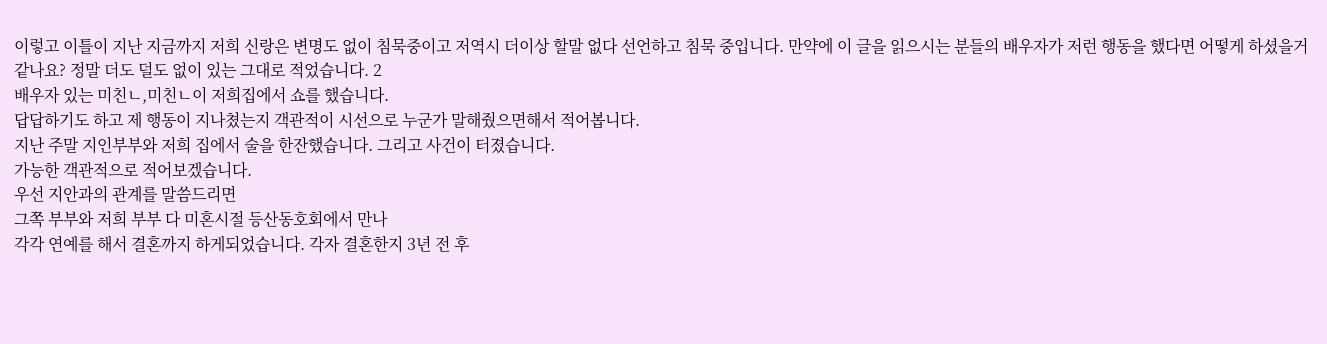이렇고 이틀이 지난 지금까지 저희 신랑은 변명도 없이 침묵중이고 저역시 더이상 할말 없다 선언하고 침묵 중입니다. 만약에 이 글을 읽으시는 분들의 배우자가 저런 행동을 했다면 어떻게 하셨을거 같나요? 정말 더도 덜도 없이 있는 그대로 적었습니다. 2
배우자 있는 미친ㄴ,미친ㄴ이 저희집에서 쇼를 했습니다.
답답하기도 하고 제 행동이 지나쳤는지 객관적이 시선으로 누군가 말해줬으면해서 적어봅니다.
지난 주말 지인부부와 저희 집에서 술을 한잔했습니다. 그리고 사건이 터졌습니다.
가능한 객관적으로 적어보겠습니다.
우선 지안과의 관계를 말씀드리면
그쪽 부부와 저희 부부 다 미혼시절 등산동호회에서 만나
각각 연예를 해서 결혼까지 하게되었습니다. 각자 결혼한지 3년 전 후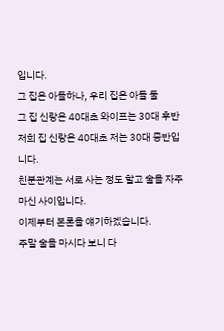입니다.
그 집은 아들하나, 우리 집은 아들 둘
그 집 신랑은 40대초 와이프는 30대 후반
저희 집 신랑은 40대초 저는 30대 중반입니다.
친분관계는 서로 사는 정도 할고 술을 자주 마신 사이입니다.
이제부터 본론을 얘기하겠습니다.
주말 술을 마시다 보니 다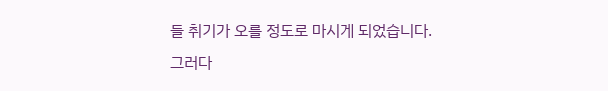들 취기가 오를 정도로 마시게 되었습니다.
그러다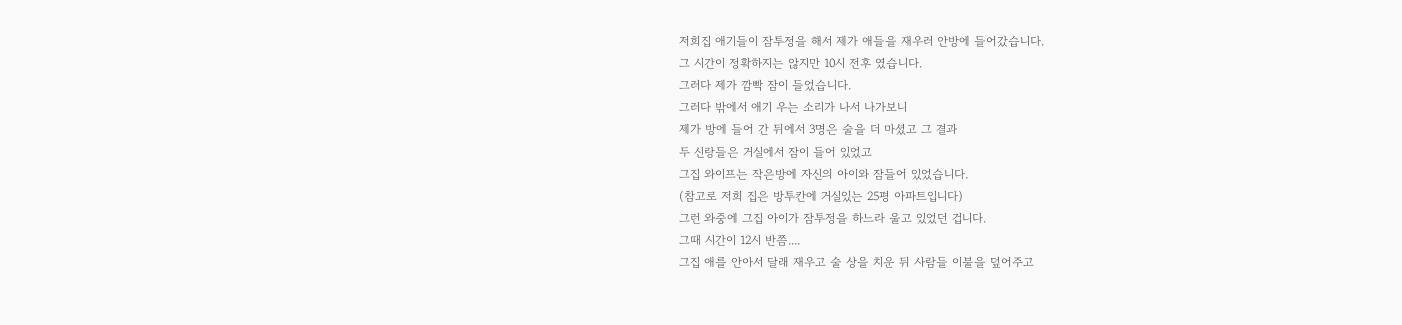저희집 애기들이 잠투정을 해서 제가 애들을 재우러 안방에 들어갔습니다.
그 시간이 정확하지는 않지만 10시 전후 였습니다.
그러다 제가 깜빡 잠이 들었습니다.
그러다 밖에서 애기 우는 소리가 나서 나가보니
제가 방에 들어 간 뒤에서 3명은 술을 더 마셨고 그 결과
두 신랑들은 거실에서 잠이 들어 있었고
그집 와이프는 작은방에 자신의 아이와 잠들어 있었습니다.
(참고로 저희 집은 방투칸에 거실있는 25평 아파트입니다)
그런 와중에 그집 아이가 잠투정을 하느라 울고 있었던 겁니다.
그때 시간이 12시 반쯤....
그집 애를 안아서 달래 재우고 술 상을 치운 뒤 사람들 이불을 덮어주고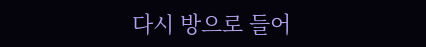다시 방으로 들어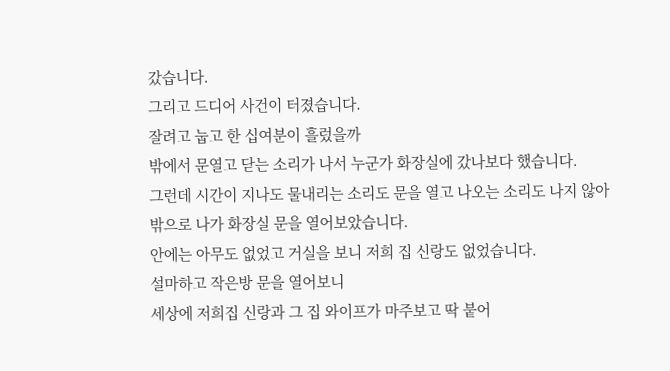갔습니다.
그리고 드디어 사건이 터졌습니다.
잘려고 눕고 한 십여분이 흘렀을까
밖에서 문열고 닫는 소리가 나서 누군가 화장실에 갔나보다 했습니다.
그런데 시간이 지나도 물내리는 소리도 문을 열고 나오는 소리도 나지 않아
밖으로 나가 화장실 문을 열어보았습니다.
안에는 아무도 없었고 거실을 보니 저희 집 신랑도 없었습니다.
설마하고 작은방 문을 열어보니
세상에 저희집 신랑과 그 집 와이프가 마주보고 딱 붙어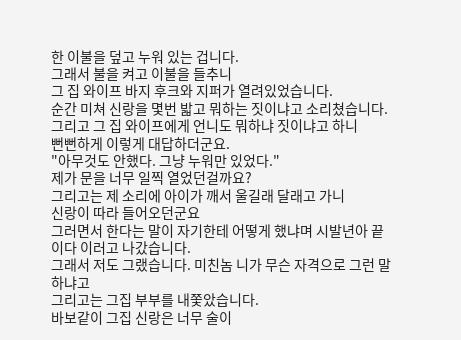한 이불을 덮고 누워 있는 겁니다.
그래서 불을 켜고 이불을 들추니
그 집 와이프 바지 후크와 지퍼가 열려있었습니다.
순간 미쳐 신랑을 몇번 밟고 뭐하는 짓이냐고 소리쳤습니다.
그리고 그 집 와이프에게 언니도 뭐하냐 짓이냐고 하니
뻔뻔하게 이렇게 대답하더군요.
"아무것도 안했다. 그냥 누워만 있었다."
제가 문을 너무 일찍 열었던걸까요?
그리고는 제 소리에 아이가 깨서 울길래 달래고 가니
신랑이 따라 들어오던군요
그러면서 한다는 말이 자기한테 어떻게 했냐며 시발년아 끝이다 이러고 나갔습니다.
그래서 저도 그랬습니다. 미친놈 니가 무슨 자격으로 그런 말하냐고
그리고는 그집 부부를 내쫓았습니다.
바보같이 그집 신랑은 너무 술이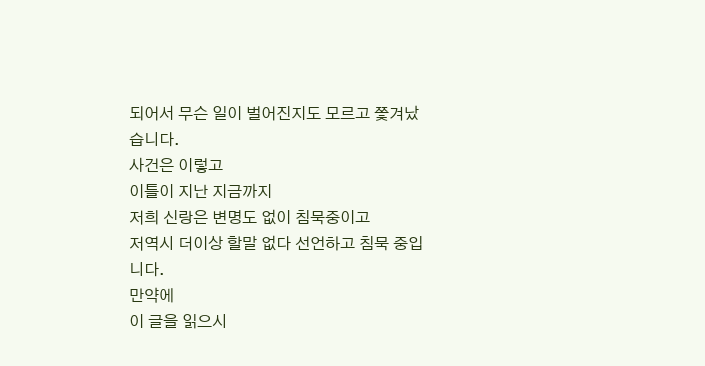되어서 무슨 일이 벌어진지도 모르고 쫓겨났습니다.
사건은 이렇고
이틀이 지난 지금까지
저희 신랑은 변명도 없이 침묵중이고
저역시 더이상 할말 없다 선언하고 침묵 중입니다.
만약에
이 글을 읽으시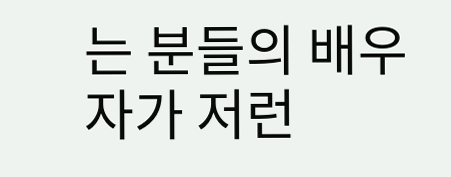는 분들의 배우자가 저런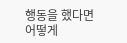행동을 했다면 어떻게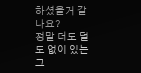하셨을거 같나요?
정말 더도 덜도 없이 있는 그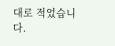대로 적었습니다.